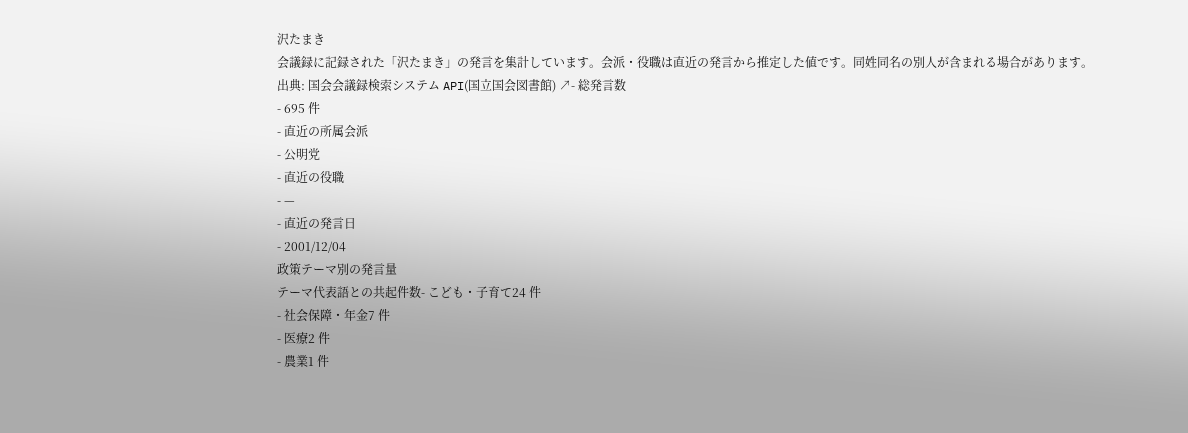沢たまき
会議録に記録された「沢たまき」の発言を集計しています。会派・役職は直近の発言から推定した値です。同姓同名の別人が含まれる場合があります。
出典: 国会会議録検索システム API(国立国会図書館) ↗- 総発言数
- 695 件
- 直近の所属会派
- 公明党
- 直近の役職
- —
- 直近の発言日
- 2001/12/04
政策テーマ別の発言量
テーマ代表語との共起件数- こども・子育て24 件
- 社会保障・年金7 件
- 医療2 件
- 農業1 件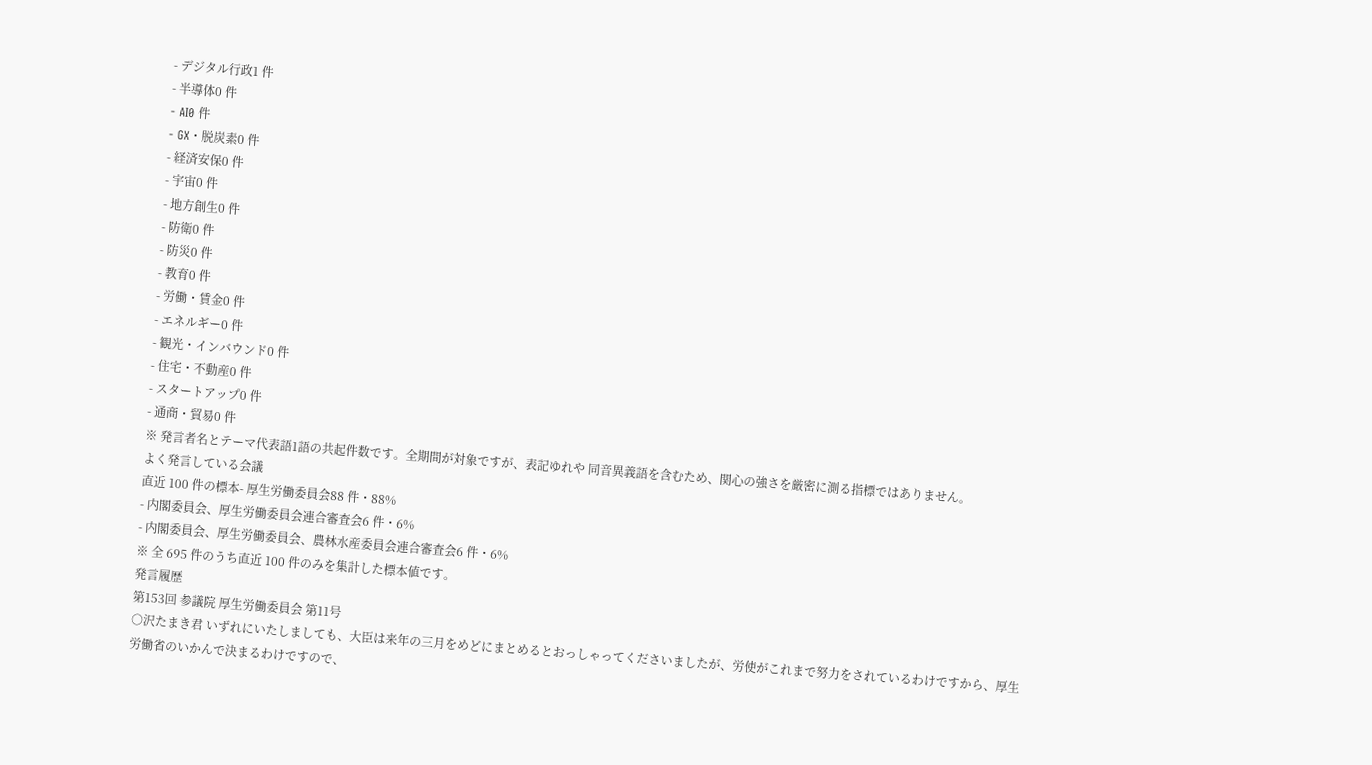- デジタル行政1 件
- 半導体0 件
- AI0 件
- GX・脱炭素0 件
- 経済安保0 件
- 宇宙0 件
- 地方創生0 件
- 防衛0 件
- 防災0 件
- 教育0 件
- 労働・賃金0 件
- エネルギー0 件
- 観光・インバウンド0 件
- 住宅・不動産0 件
- スタートアップ0 件
- 通商・貿易0 件
※ 発言者名とテーマ代表語1語の共起件数です。全期間が対象ですが、表記ゆれや 同音異義語を含むため、関心の強さを厳密に測る指標ではありません。
よく発言している会議
直近 100 件の標本- 厚生労働委員会88 件・88%
- 内閣委員会、厚生労働委員会連合審査会6 件・6%
- 内閣委員会、厚生労働委員会、農林水産委員会連合審査会6 件・6%
※ 全 695 件のうち直近 100 件のみを集計した標本値です。
発言履歴
第153回 参議院 厚生労働委員会 第11号
○沢たまき君 いずれにいたしましても、大臣は来年の三月をめどにまとめるとおっしゃってくださいましたが、労使がこれまで努力をされているわけですから、厚生労働省のいかんで決まるわけですので、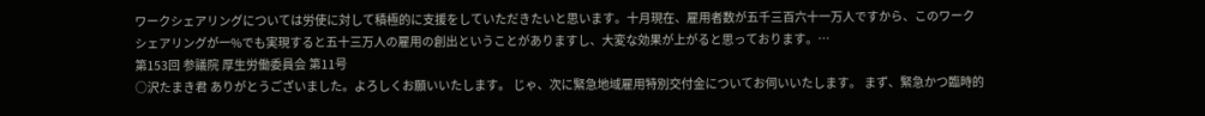ワークシェアリングについては労使に対して積極的に支援をしていただきたいと思います。十月現在、雇用者数が五千三百六十一万人ですから、このワークシェアリングが一%でも実現すると五十三万人の雇用の創出ということがありますし、大変な効果が上がると思っております。…
第153回 参議院 厚生労働委員会 第11号
○沢たまき君 ありがとうございました。よろしくお願いいたします。 じゃ、次に緊急地域雇用特別交付金についてお伺いいたします。 まず、緊急かつ臨時的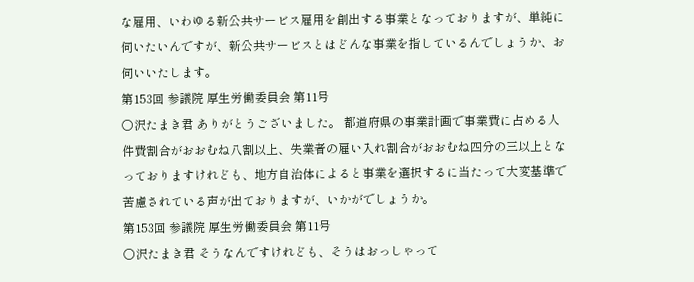な雇用、いわゆる新公共サービス雇用を創出する事業となっておりますが、単純に伺いたいんですが、新公共サービスとはどんな事業を指しているんでしょうか、お伺いいたします。
第153回 参議院 厚生労働委員会 第11号
○沢たまき君 ありがとうございました。 都道府県の事業計画で事業費に占める人件費割合がおおむね八割以上、失業者の雇い入れ割合がおおむね四分の三以上となっておりますけれども、地方自治体によると事業を選択するに当たって大変基準で苦慮されている声が出ておりますが、いかがでしょうか。
第153回 参議院 厚生労働委員会 第11号
○沢たまき君 そうなんですけれども、そうはおっしゃって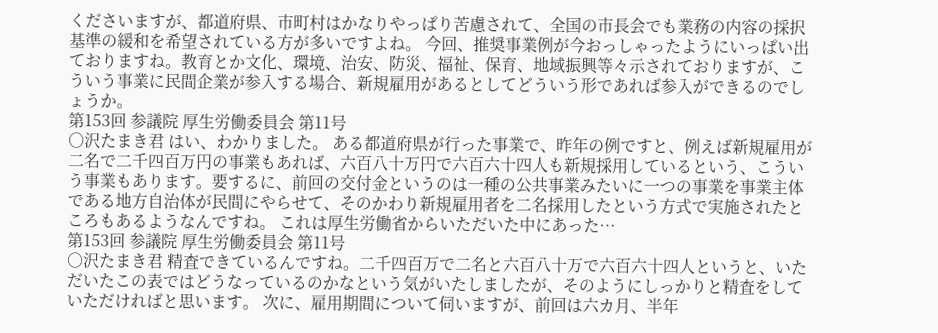くださいますが、都道府県、市町村はかなりやっぱり苦慮されて、全国の市長会でも業務の内容の採択基準の緩和を希望されている方が多いですよね。 今回、推奨事業例が今おっしゃったようにいっぱい出ておりますね。教育とか文化、環境、治安、防災、福祉、保育、地域振興等々示されておりますが、こういう事業に民間企業が参入する場合、新規雇用があるとしてどういう形であれば参入ができるのでしょうか。
第153回 参議院 厚生労働委員会 第11号
○沢たまき君 はい、わかりました。 ある都道府県が行った事業で、昨年の例ですと、例えば新規雇用が二名で二千四百万円の事業もあれば、六百八十万円で六百六十四人も新規採用しているという、こういう事業もあります。要するに、前回の交付金というのは一種の公共事業みたいに一つの事業を事業主体である地方自治体が民間にやらせて、そのかわり新規雇用者を二名採用したという方式で実施されたところもあるようなんですね。 これは厚生労働省からいただいた中にあった…
第153回 参議院 厚生労働委員会 第11号
○沢たまき君 精査できているんですね。二千四百万で二名と六百八十万で六百六十四人というと、いただいたこの表ではどうなっているのかなという気がいたしましたが、そのようにしっかりと精査をしていただければと思います。 次に、雇用期間について伺いますが、前回は六カ月、半年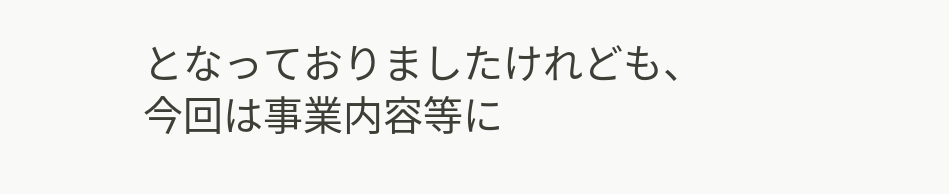となっておりましたけれども、今回は事業内容等に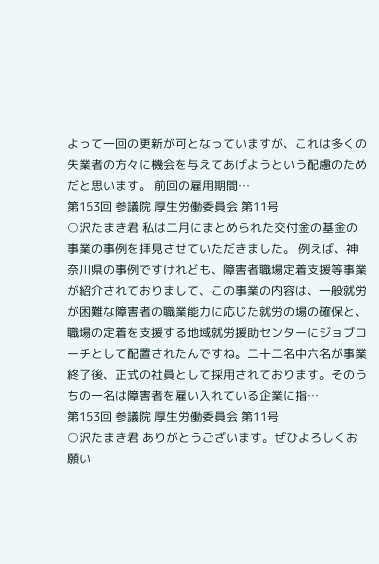よって一回の更新が可となっていますが、これは多くの失業者の方々に機会を与えてあげようという配慮のためだと思います。 前回の雇用期間…
第153回 参議院 厚生労働委員会 第11号
○沢たまき君 私は二月にまとめられた交付金の基金の事業の事例を拝見させていただきました。 例えば、神奈川県の事例ですけれども、障害者職場定着支援等事業が紹介されておりまして、この事業の内容は、一般就労が困難な障害者の職業能力に応じた就労の場の確保と、職場の定着を支援する地域就労援助センターにジョブコーチとして配置されたんですね。二十二名中六名が事業終了後、正式の社員として採用されております。そのうちの一名は障害者を雇い入れている企業に指…
第153回 参議院 厚生労働委員会 第11号
○沢たまき君 ありがとうございます。ぜひよろしくお願い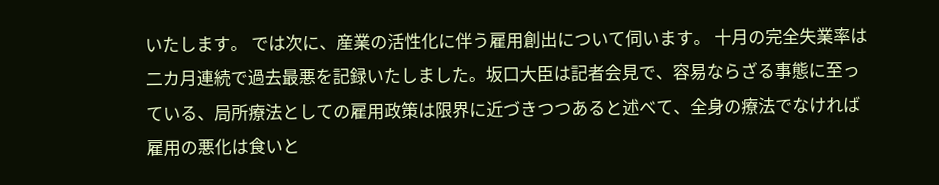いたします。 では次に、産業の活性化に伴う雇用創出について伺います。 十月の完全失業率は二カ月連続で過去最悪を記録いたしました。坂口大臣は記者会見で、容易ならざる事態に至っている、局所療法としての雇用政策は限界に近づきつつあると述べて、全身の療法でなければ雇用の悪化は食いと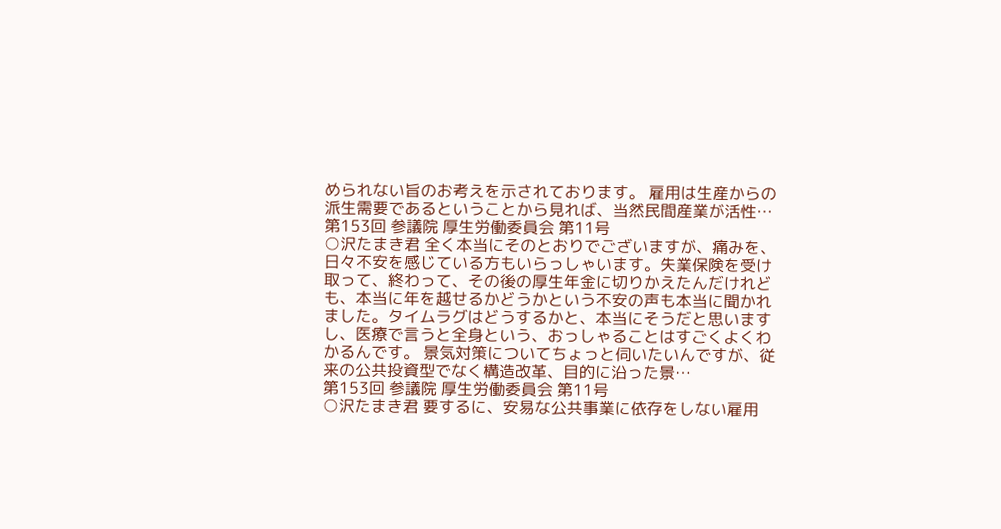められない旨のお考えを示されております。 雇用は生産からの派生需要であるということから見れば、当然民間産業が活性…
第153回 参議院 厚生労働委員会 第11号
○沢たまき君 全く本当にそのとおりでございますが、痛みを、日々不安を感じている方もいらっしゃいます。失業保険を受け取って、終わって、その後の厚生年金に切りかえたんだけれども、本当に年を越せるかどうかという不安の声も本当に聞かれました。タイムラグはどうするかと、本当にそうだと思いますし、医療で言うと全身という、おっしゃることはすごくよくわかるんです。 景気対策についてちょっと伺いたいんですが、従来の公共投資型でなく構造改革、目的に沿った景…
第153回 参議院 厚生労働委員会 第11号
○沢たまき君 要するに、安易な公共事業に依存をしない雇用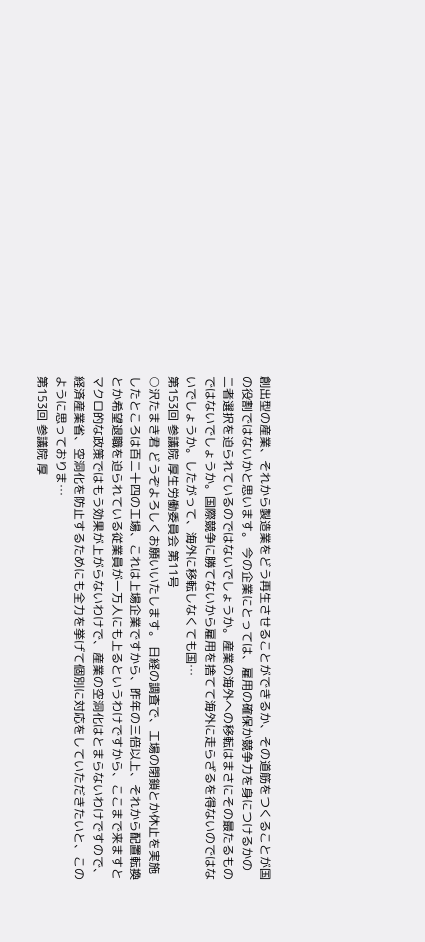創出型の産業、それから製造業をどう再生させることができるか、その道筋をつくることが国の役割ではないかと思います。 今の企業にとっては、雇用の確保か競争力を身につけるかの二者選択を迫られているのではないでしょうか。産業の海外への移転はまさにその最たるものではないでしょうか。国際競争に勝てないから雇用を捨てて海外に走らざるを得ないのではないでしょうか。したがって、海外に移転しなくても国…
第153回 参議院 厚生労働委員会 第11号
○沢たまき君 どうぞよろしくお願いいたします。 日経の調査で、工場の閉鎖とか休止を実施したところは百二十四の工場、これは上場企業ですから、昨年の三倍以上、それから配置転換とか希望退職を迫られている従業員が一万人にも上るというわけですから、ここまで来ますとマクロ的な政策ではもう効果が上がらないわけで、産業の空洞化はとまらないわけですので、経済産業省、空洞化を防止するためにも全力を挙げて個別に対応をしていただきたいと、このように思っておりま…
第153回 参議院 厚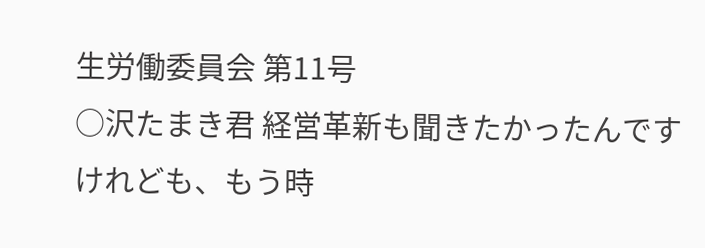生労働委員会 第11号
○沢たまき君 経営革新も聞きたかったんですけれども、もう時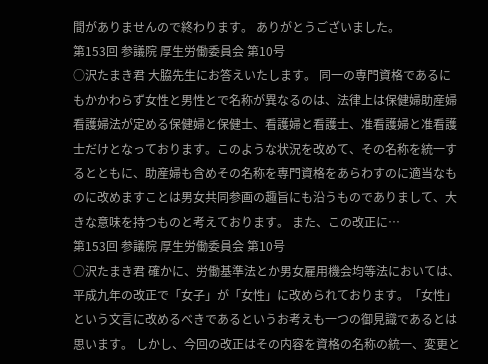間がありませんので終わります。 ありがとうございました。
第153回 参議院 厚生労働委員会 第10号
○沢たまき君 大脇先生にお答えいたします。 同一の専門資格であるにもかかわらず女性と男性とで名称が異なるのは、法律上は保健婦助産婦看護婦法が定める保健婦と保健士、看護婦と看護士、准看護婦と准看護士だけとなっております。このような状況を改めて、その名称を統一するとともに、助産婦も含めその名称を専門資格をあらわすのに適当なものに改めますことは男女共同参画の趣旨にも沿うものでありまして、大きな意味を持つものと考えております。 また、この改正に…
第153回 参議院 厚生労働委員会 第10号
○沢たまき君 確かに、労働基準法とか男女雇用機会均等法においては、平成九年の改正で「女子」が「女性」に改められております。「女性」という文言に改めるべきであるというお考えも一つの御見識であるとは思います。 しかし、今回の改正はその内容を資格の名称の統一、変更と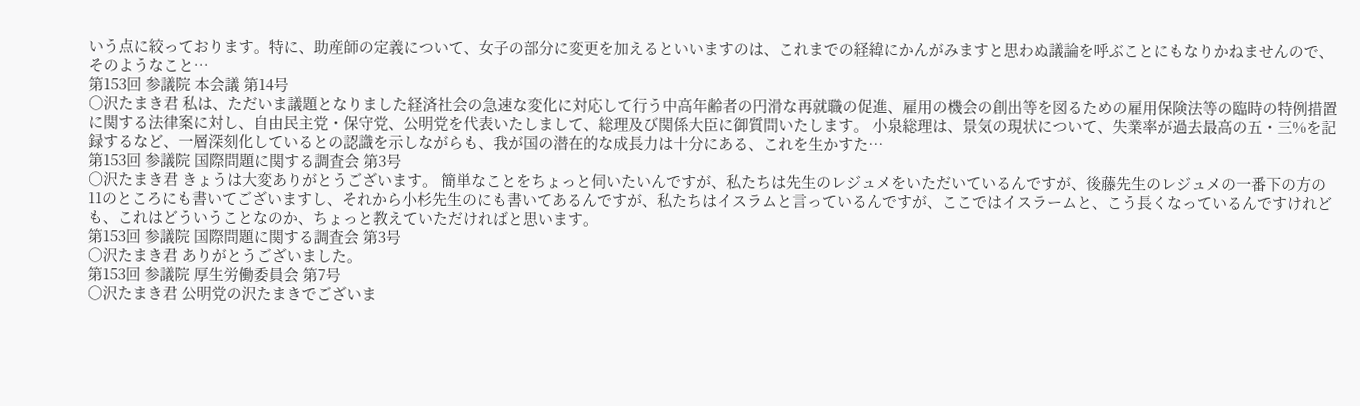いう点に絞っております。特に、助産師の定義について、女子の部分に変更を加えるといいますのは、これまでの経緯にかんがみますと思わぬ議論を呼ぶことにもなりかねませんので、そのようなこと…
第153回 参議院 本会議 第14号
○沢たまき君 私は、ただいま議題となりました経済社会の急速な変化に対応して行う中高年齢者の円滑な再就職の促進、雇用の機会の創出等を図るための雇用保険法等の臨時の特例措置に関する法律案に対し、自由民主党・保守党、公明党を代表いたしまして、総理及び関係大臣に御質問いたします。 小泉総理は、景気の現状について、失業率が過去最高の五・三%を記録するなど、一層深刻化しているとの認識を示しながらも、我が国の潜在的な成長力は十分にある、これを生かすた…
第153回 参議院 国際問題に関する調査会 第3号
○沢たまき君 きょうは大変ありがとうございます。 簡単なことをちょっと伺いたいんですが、私たちは先生のレジュメをいただいているんですが、後藤先生のレジュメの一番下の方の11のところにも書いてございますし、それから小杉先生のにも書いてあるんですが、私たちはイスラムと言っているんですが、ここではイスラームと、こう長くなっているんですけれども、これはどういうことなのか、ちょっと教えていただければと思います。
第153回 参議院 国際問題に関する調査会 第3号
○沢たまき君 ありがとうございました。
第153回 参議院 厚生労働委員会 第7号
○沢たまき君 公明党の沢たまきでございま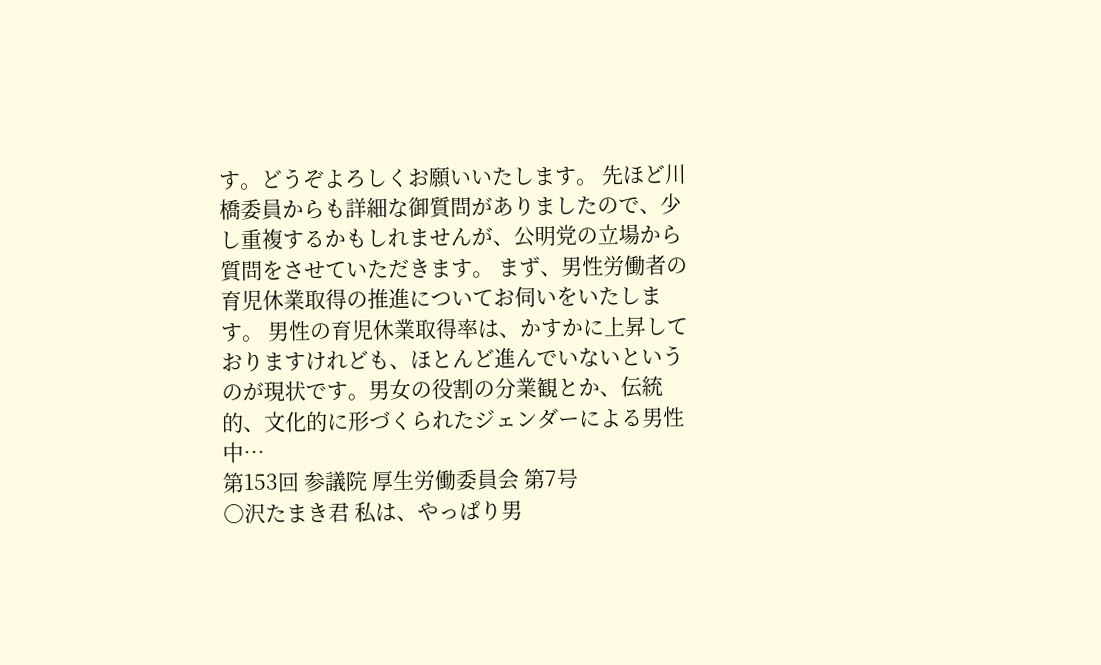す。どうぞよろしくお願いいたします。 先ほど川橋委員からも詳細な御質問がありましたので、少し重複するかもしれませんが、公明党の立場から質問をさせていただきます。 まず、男性労働者の育児休業取得の推進についてお伺いをいたします。 男性の育児休業取得率は、かすかに上昇しておりますけれども、ほとんど進んでいないというのが現状です。男女の役割の分業観とか、伝統的、文化的に形づくられたジェンダーによる男性中…
第153回 参議院 厚生労働委員会 第7号
○沢たまき君 私は、やっぱり男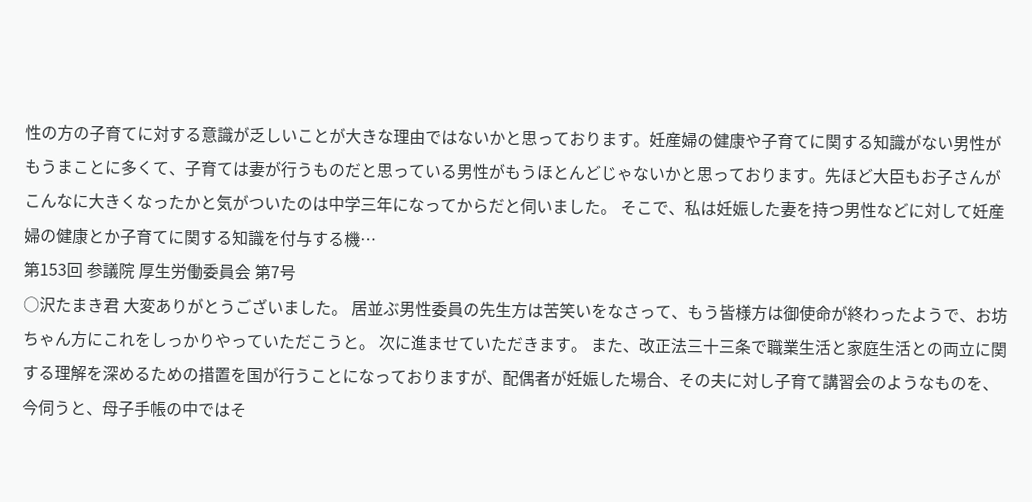性の方の子育てに対する意識が乏しいことが大きな理由ではないかと思っております。妊産婦の健康や子育てに関する知識がない男性がもうまことに多くて、子育ては妻が行うものだと思っている男性がもうほとんどじゃないかと思っております。先ほど大臣もお子さんがこんなに大きくなったかと気がついたのは中学三年になってからだと伺いました。 そこで、私は妊娠した妻を持つ男性などに対して妊産婦の健康とか子育てに関する知識を付与する機…
第153回 参議院 厚生労働委員会 第7号
○沢たまき君 大変ありがとうございました。 居並ぶ男性委員の先生方は苦笑いをなさって、もう皆様方は御使命が終わったようで、お坊ちゃん方にこれをしっかりやっていただこうと。 次に進ませていただきます。 また、改正法三十三条で職業生活と家庭生活との両立に関する理解を深めるための措置を国が行うことになっておりますが、配偶者が妊娠した場合、その夫に対し子育て講習会のようなものを、今伺うと、母子手帳の中ではそ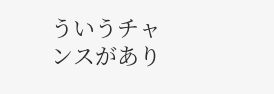ういうチャンスがあり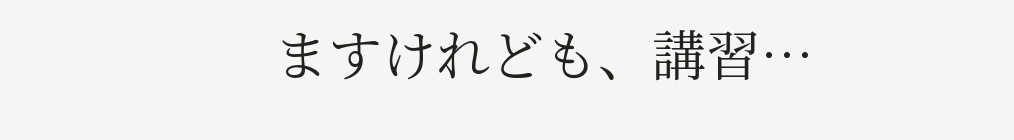ますけれども、講習…